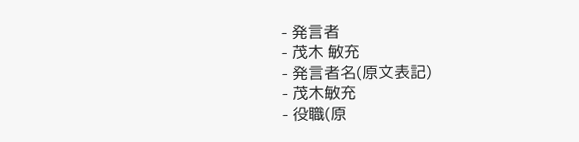- 発言者
- 茂木 敏充
- 発言者名(原文表記)
- 茂木敏充
- 役職(原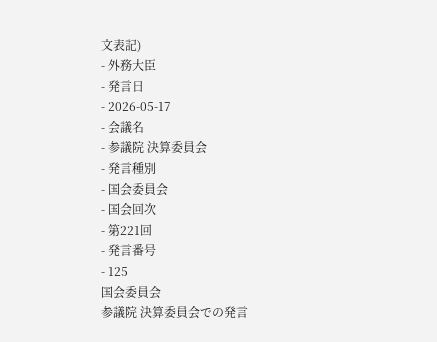文表記)
- 外務大臣
- 発言日
- 2026-05-17
- 会議名
- 参議院 決算委員会
- 発言種別
- 国会委員会
- 国会回次
- 第221回
- 発言番号
- 125
国会委員会
参議院 決算委員会での発言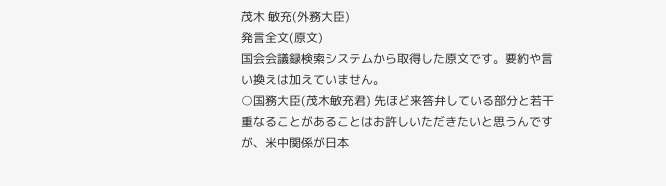茂木 敏充(外務大臣)
発言全文(原文)
国会会議録検索システムから取得した原文です。要約や言い換えは加えていません。
○国務大臣(茂木敏充君) 先ほど来答弁している部分と若干重なることがあることはお許しいただきたいと思うんですが、米中関係が日本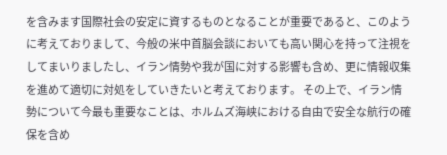を含みます国際社会の安定に資するものとなることが重要であると、このように考えておりまして、今般の米中首脳会談においても高い関心を持って注視をしてまいりましたし、イラン情勢や我が国に対する影響も含め、更に情報収集を進めて適切に対処をしていきたいと考えております。 その上で、イラン情勢について今最も重要なことは、ホルムズ海峡における自由で安全な航行の確保を含め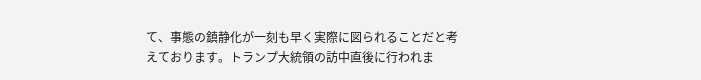て、事態の鎮静化が一刻も早く実際に図られることだと考えております。トランプ大統領の訪中直後に行われま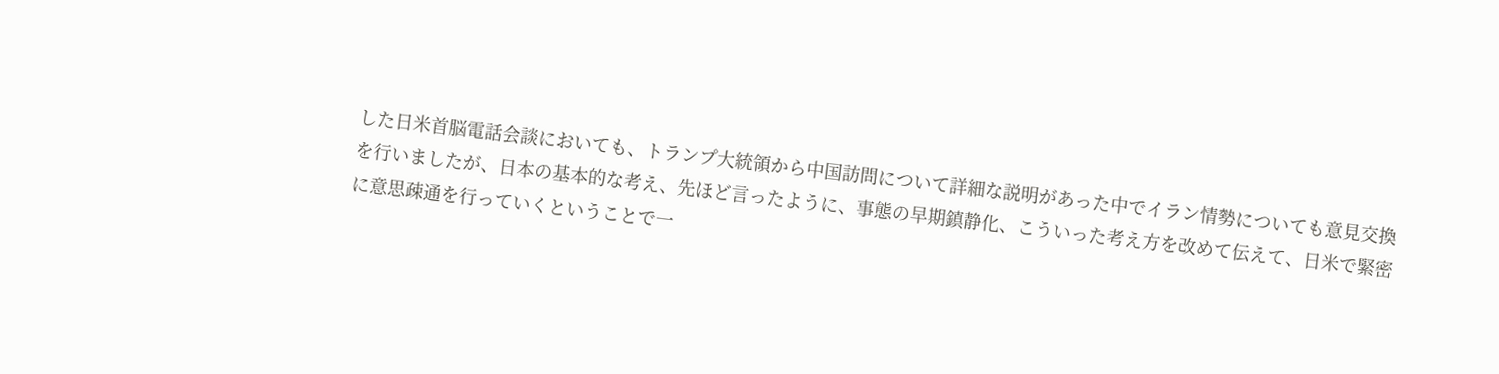した日米首脳電話会談においても、トランプ大統領から中国訪問について詳細な説明があった中でイラン情勢についても意見交換を行いましたが、日本の基本的な考え、先ほど言ったように、事態の早期鎮静化、こういった考え方を改めて伝えて、日米で緊密に意思疎通を行っていくということで一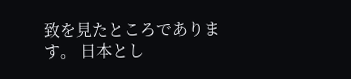致を見たところであります。 日本とし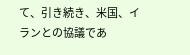て、引き続き、米国、イランとの協議であ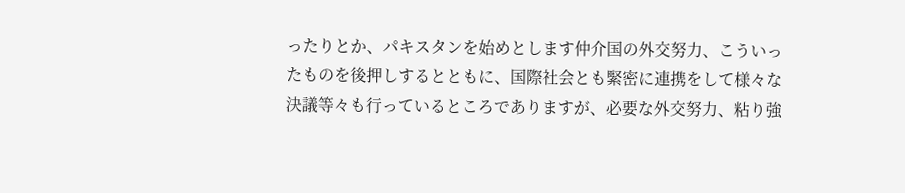ったりとか、パキスタンを始めとします仲介国の外交努力、こういったものを後押しするとともに、国際社会とも緊密に連携をして様々な決議等々も行っているところでありますが、必要な外交努力、粘り強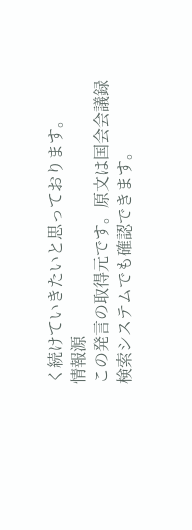く続けていきたいと思っております。
情報源
この発言の取得元です。原文は国会会議録検索システムでも確認できます。